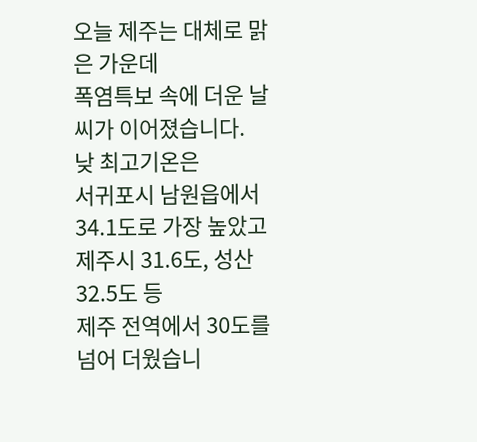오늘 제주는 대체로 맑은 가운데
폭염특보 속에 더운 날씨가 이어졌습니다.
낮 최고기온은
서귀포시 남원읍에서 34.1도로 가장 높았고
제주시 31.6도, 성산 32.5도 등
제주 전역에서 30도를 넘어 더웠습니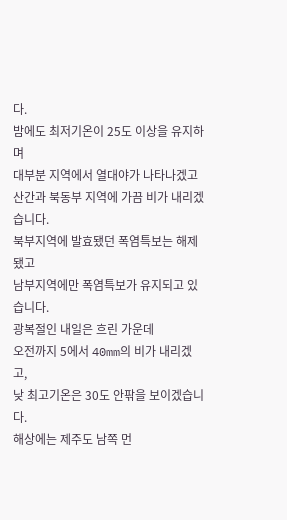다.
밤에도 최저기온이 25도 이상을 유지하며
대부분 지역에서 열대야가 나타나겠고
산간과 북동부 지역에 가끔 비가 내리겠습니다.
북부지역에 발효됐던 폭염특보는 해제됐고
남부지역에만 폭염특보가 유지되고 있습니다.
광복절인 내일은 흐린 가운데
오전까지 5에서 40mm의 비가 내리겠고,
낮 최고기온은 30도 안팎을 보이겠습니다.
해상에는 제주도 남쪽 먼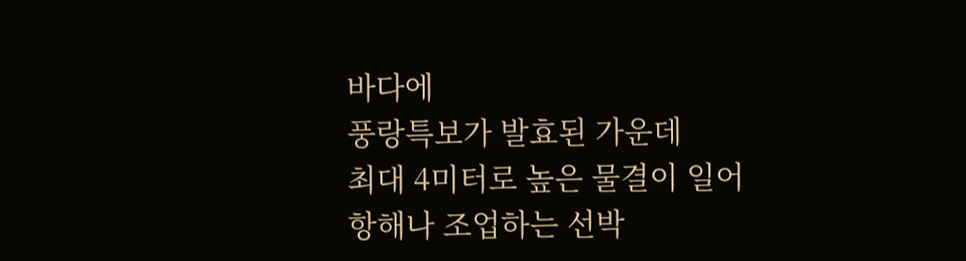바다에
풍랑특보가 발효된 가운데
최대 4미터로 높은 물결이 일어
항해나 조업하는 선박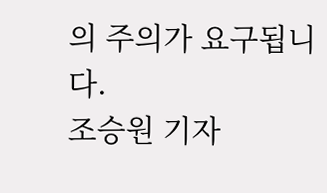의 주의가 요구됩니다.
조승원 기자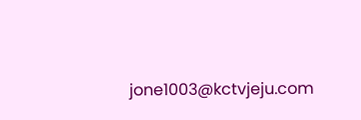jone1003@kctvjeju.com